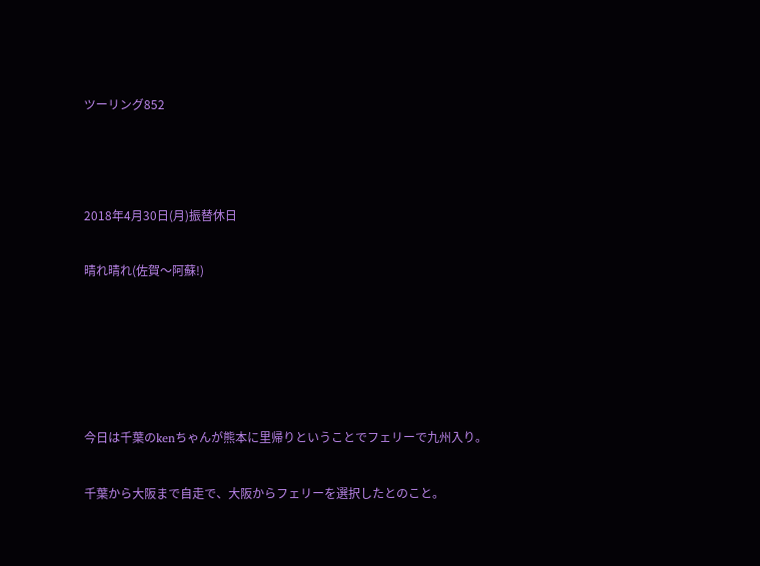ツーリング852



2018年4月30日(月)振替休日

晴れ晴れ(佐賀〜阿蘇!)





今日は千葉のkenちゃんが熊本に里帰りということでフェリーで九州入り。

千葉から大阪まで自走で、大阪からフェリーを選択したとのこと。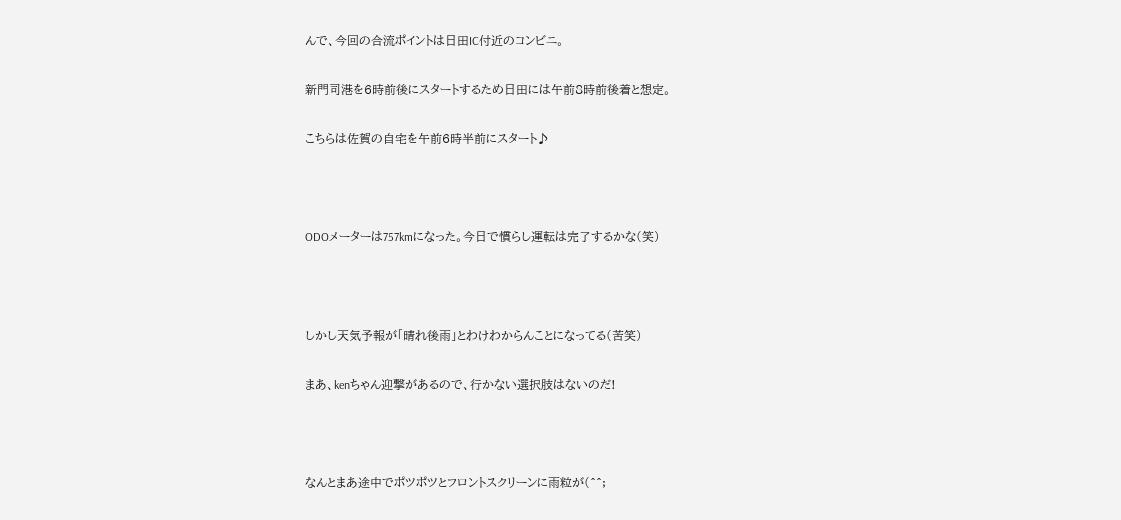んで、今回の合流ポイントは日田IC付近のコンビニ。

新門司港を6時前後にスタートするため日田には午前8時前後着と想定。

こちらは佐賀の自宅を午前6時半前にスタート♪



ODOメーターは757kmになった。今日で慣らし運転は完了するかな(笑)



しかし天気予報が「晴れ後雨」とわけわからんことになってる(苦笑)

まあ、kenちゃん迎撃があるので、行かない選択肢はないのだ!



なんとまあ途中でポツポツとフロントスクリーンに雨粒が(^^;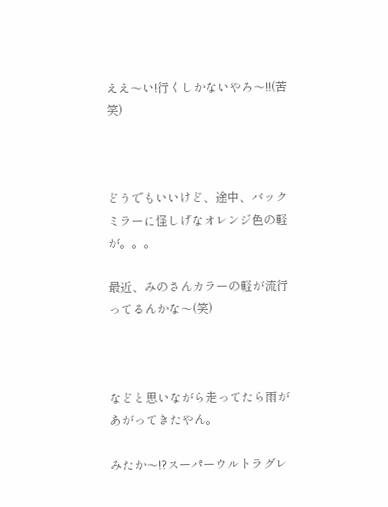ええ〜い!行くしかないやろ〜!!(苦笑)



どうでもいいけど、途中、バックミラーに怪しげなオレンジ色の軽が。。。

最近、みのさんカラーの軽が流行ってるんかな〜(笑)



などと思いながら走ってたら雨があがってきたやん。

みたか〜!?スーパーウルトラグレ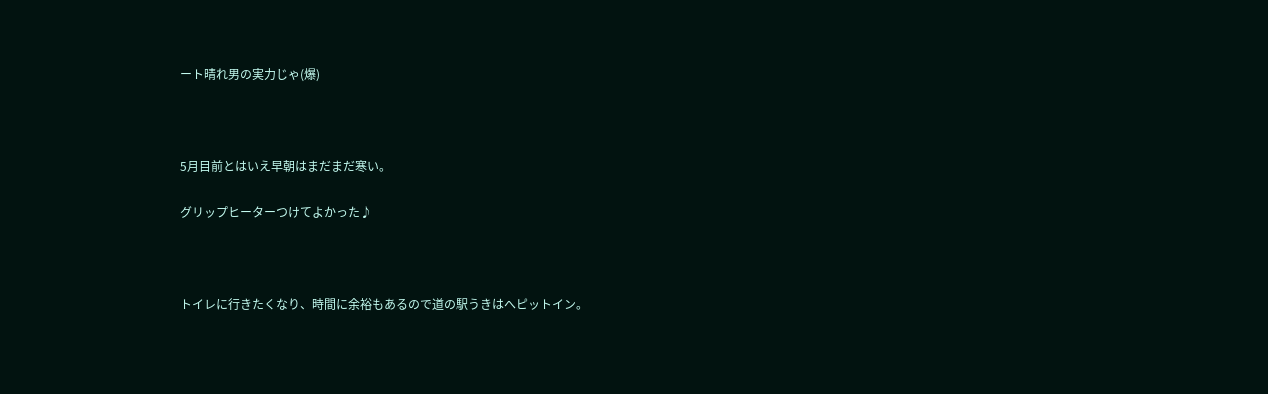ート晴れ男の実力じゃ(爆)



5月目前とはいえ早朝はまだまだ寒い。

グリップヒーターつけてよかった♪



トイレに行きたくなり、時間に余裕もあるので道の駅うきはへピットイン。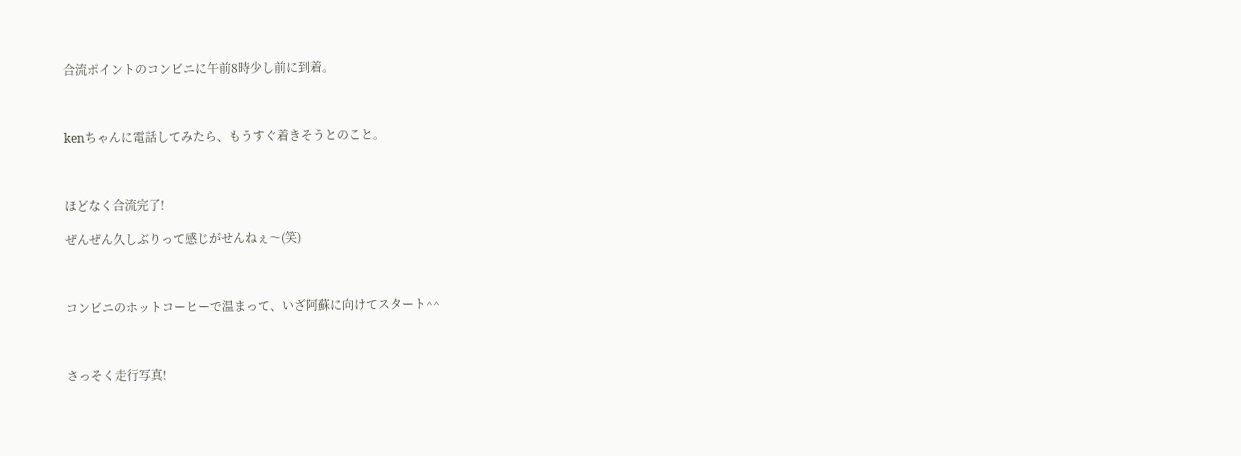合流ポイントのコンビニに午前8時少し前に到着。



kenちゃんに電話してみたら、もうすぐ着きそうとのこと。



ほどなく合流完了!

ぜんぜん久しぶりって感じがせんねぇ〜(笑)



コンビニのホットコーヒーで温まって、いざ阿蘇に向けてスタート^^



さっそく走行写真!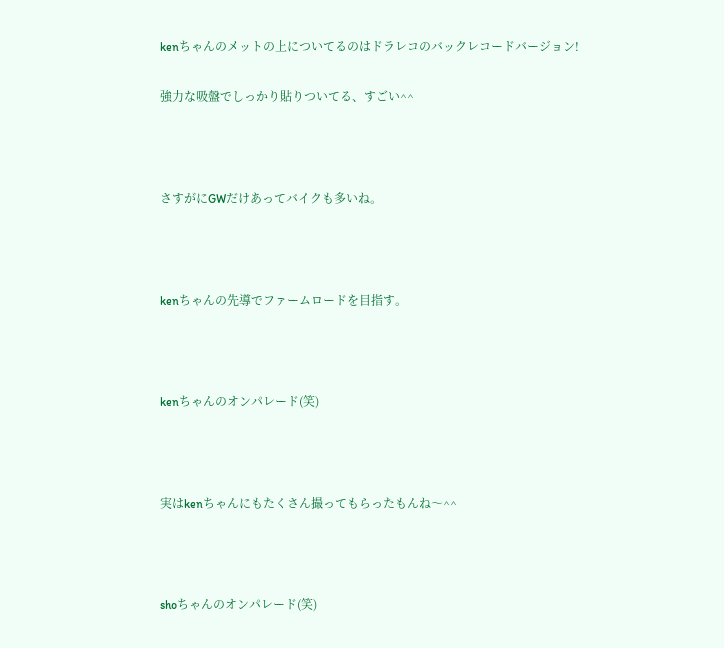kenちゃんのメットの上についてるのはドラレコのバックレコードバージョン!

強力な吸盤でしっかり貼りついてる、すごい^^



さすがにGWだけあってバイクも多いね。



kenちゃんの先導でファームロードを目指す。



kenちゃんのオンパレード(笑)



実はkenちゃんにもたくさん撮ってもらったもんね〜^^



shoちゃんのオンパレード(笑)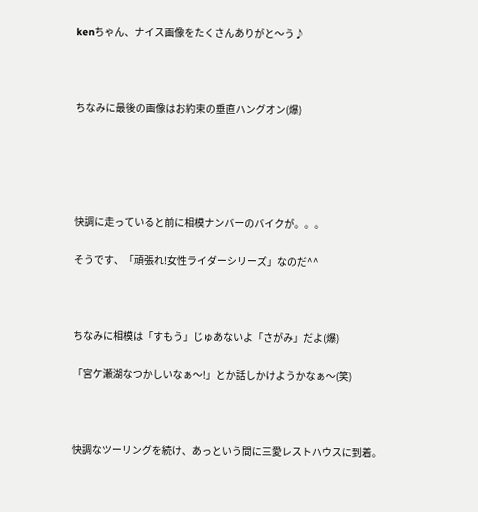kenちゃん、ナイス画像をたくさんありがと〜う♪



ちなみに最後の画像はお約束の垂直ハングオン(爆)





快調に走っていると前に相模ナンバーのバイクが。。。

そうです、「頑張れ!女性ライダーシリーズ」なのだ^^



ちなみに相模は「すもう」じゅあないよ「さがみ」だよ(爆)

「宮ケ瀬湖なつかしいなぁ〜!」とか話しかけようかなぁ〜(笑)



快調なツーリングを続け、あっという間に三愛レストハウスに到着。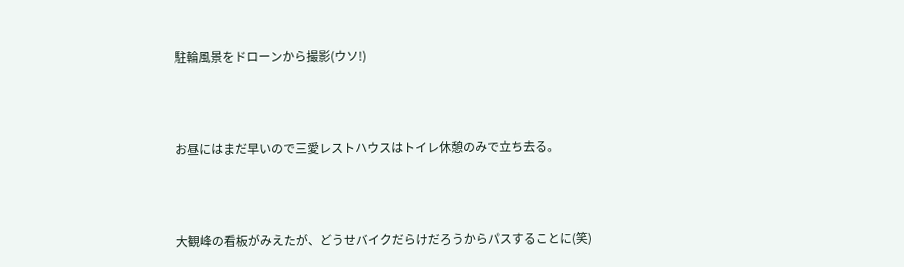駐輪風景をドローンから撮影(ウソ!)



お昼にはまだ早いので三愛レストハウスはトイレ休憩のみで立ち去る。



大観峰の看板がみえたが、どうせバイクだらけだろうからパスすることに(笑)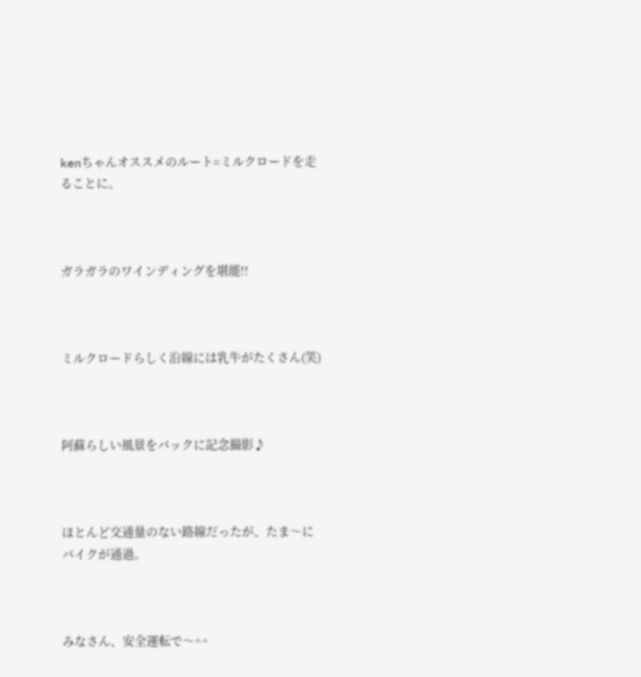kenちゃんオススメのルート=ミルクロードを走ることに。



ガラガラのワインディングを堪能!!



ミルクロードらしく沿線には乳牛がたくさん(笑)



阿蘇らしい風景をバックに記念撮影♪



ほとんど交通量のない路線だったが、たま〜にバイクが通過。



みなさん、安全運転で〜^^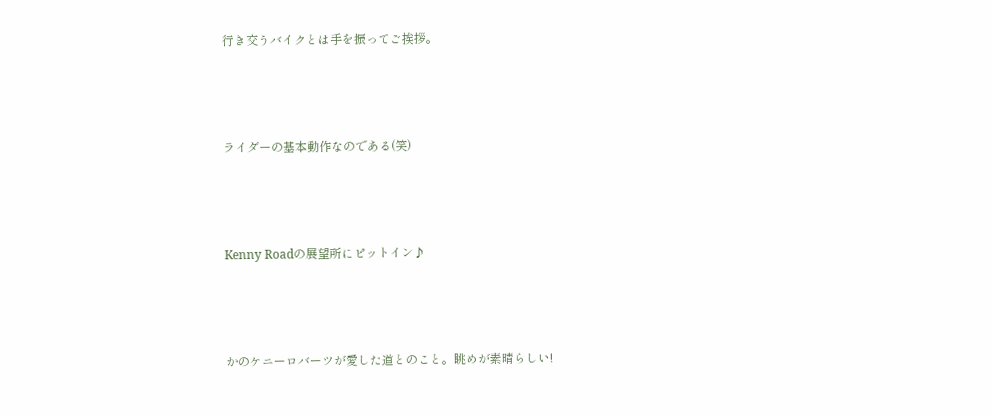行き交うバイクとは手を振ってご挨拶。



ライダーの基本動作なのである(笑)



Kenny Roadの展望所にピットイン♪



かのケニーロバーツが愛した道とのこと。眺めが素晴らしい!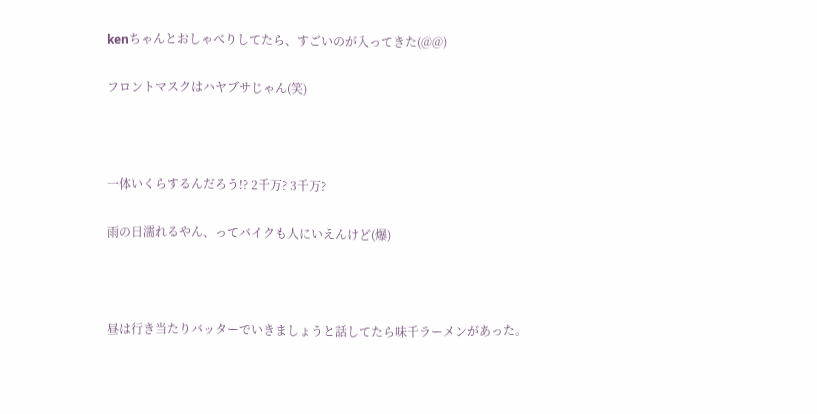kenちゃんとおしゃべりしてたら、すごいのが入ってきた(@@)

フロントマスクはハヤブサじゃん(笑)



一体いくらするんだろう!? 2千万? 3千万?

雨の日濡れるやん、ってバイクも人にいえんけど(爆)



昼は行き当たりバッターでいきましょうと話してたら味千ラーメンがあった。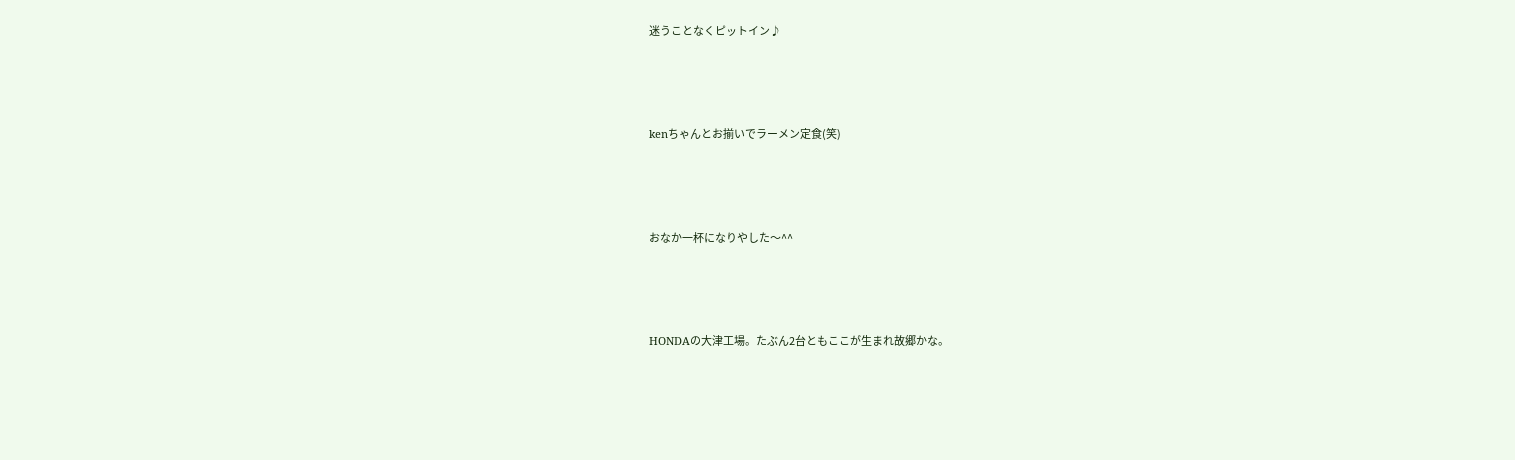迷うことなくピットイン♪



kenちゃんとお揃いでラーメン定食(笑)



おなか一杯になりやした〜^^



HONDAの大津工場。たぶん2台ともここが生まれ故郷かな。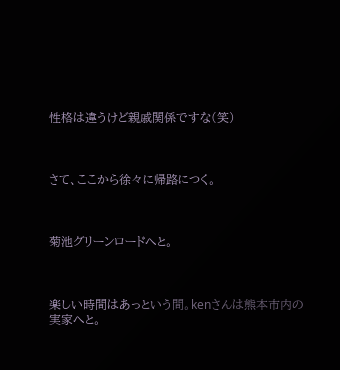性格は違うけど親戚関係ですな(笑)



さて、ここから徐々に帰路につく。



菊池グリーンロードへと。



楽しい時間はあっという間。kenさんは熊本市内の実家へと。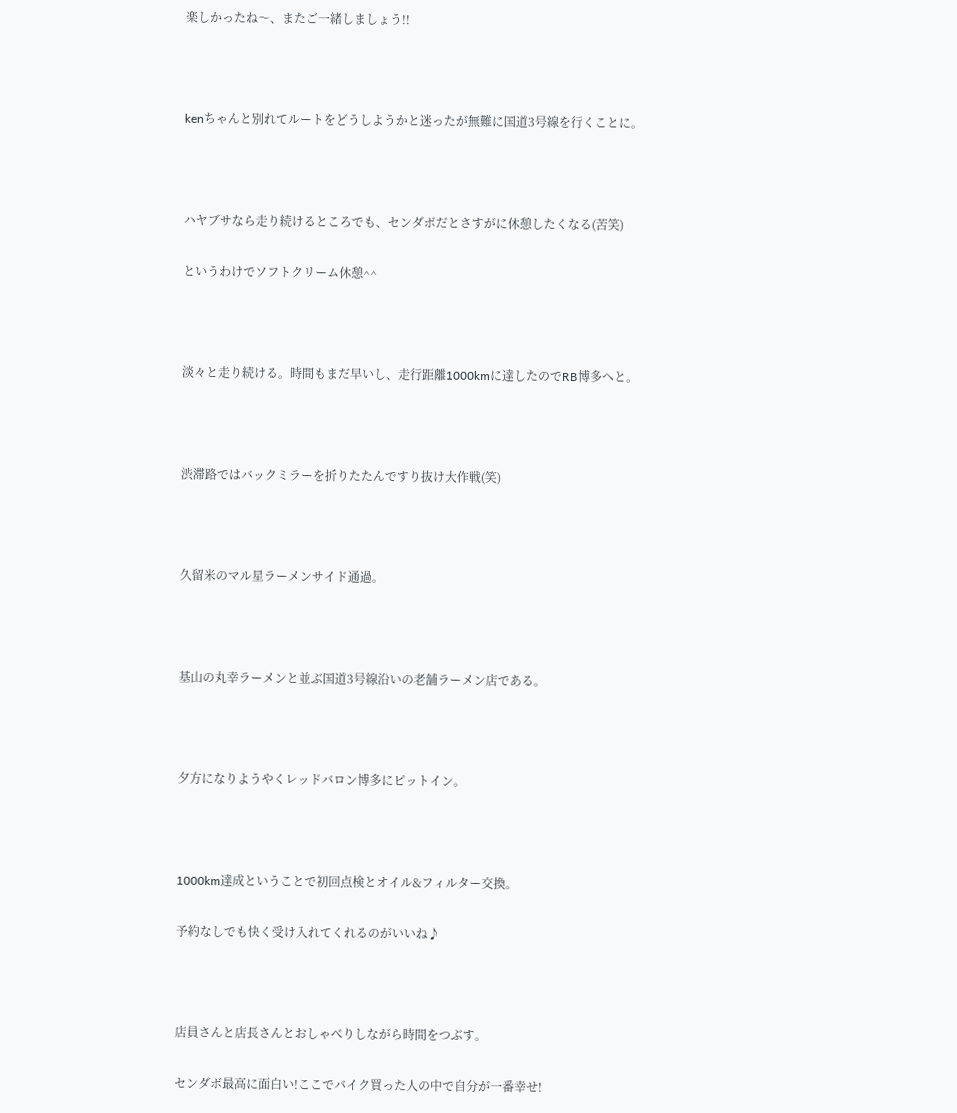楽しかったね〜、またご一緒しましょう!!



kenちゃんと別れてルートをどうしようかと迷ったが無難に国道3号線を行くことに。



ハヤブサなら走り続けるところでも、センダボだとさすがに休憩したくなる(苦笑)

というわけでソフトクリーム休憩^^



淡々と走り続ける。時間もまだ早いし、走行距離1000kmに達したのでRB博多へと。



渋滞路ではバックミラーを折りたたんですり抜け大作戦(笑)



久留米のマル星ラーメンサイド通過。



基山の丸幸ラーメンと並ぶ国道3号線沿いの老舗ラーメン店である。



夕方になりようやくレッドバロン博多にピットイン。



1000km達成ということで初回点検とオイル&フィルター交換。

予約なしでも快く受け入れてくれるのがいいね♪



店員さんと店長さんとおしゃべりしながら時間をつぶす。

センダボ最高に面白い!ここでバイク買った人の中で自分が一番幸せ!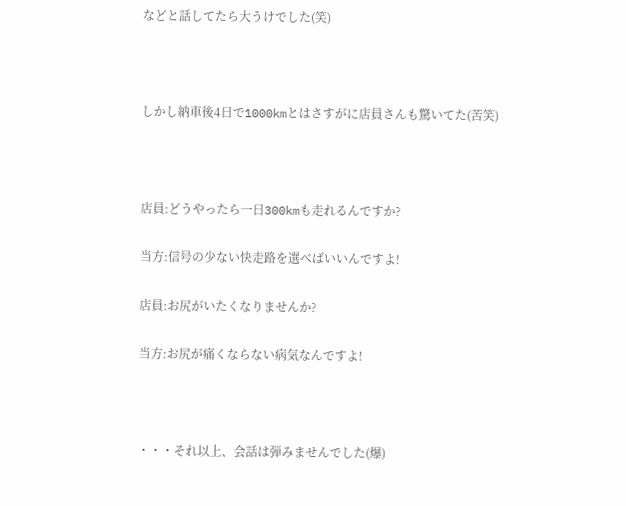などと話してたら大うけでした(笑)



しかし納車後4日で1000kmとはさすがに店員さんも驚いてた(苦笑)



店員:どうやったら一日300kmも走れるんですか?

当方:信号の少ない快走路を選べばいいんですよ!

店員:お尻がいたくなりませんか?

当方:お尻が痛くならない病気なんですよ!



・・・それ以上、会話は弾みませんでした(爆)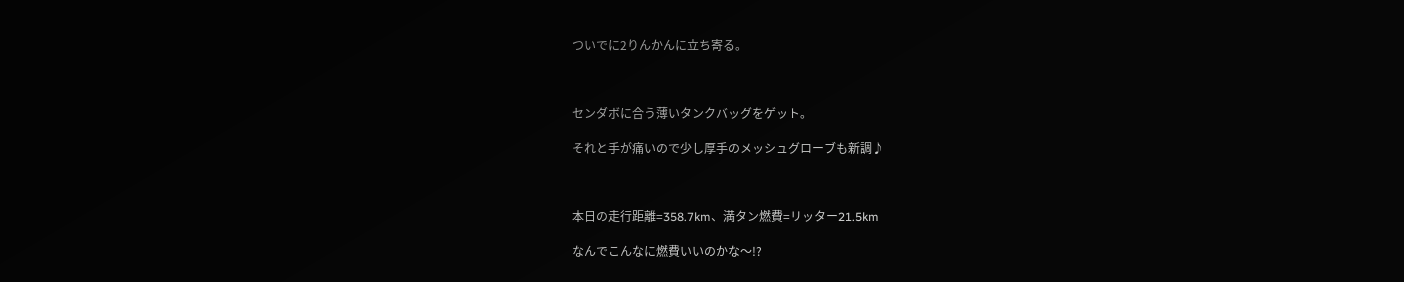ついでに2りんかんに立ち寄る。



センダボに合う薄いタンクバッグをゲット。

それと手が痛いので少し厚手のメッシュグローブも新調♪



本日の走行距離=358.7km、満タン燃費=リッター21.5km

なんでこんなに燃費いいのかな〜!?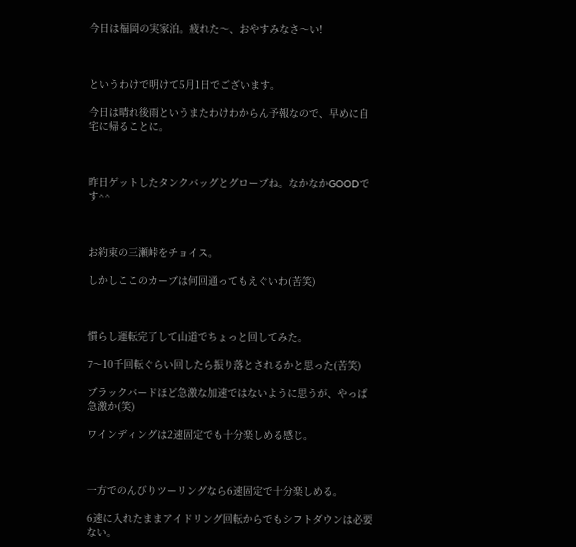今日は福岡の実家泊。疲れた〜、おやすみなさ〜い!



というわけで明けて5月1日でございます。

今日は晴れ後雨というまたわけわからん予報なので、早めに自宅に帰ることに。



昨日ゲットしたタンクバッグとグローブね。なかなかGOODです^^



お約束の三瀬峠をチョイス。

しかしここのカーブは何回通ってもえぐいわ(苦笑)



慣らし運転完了して山道でちょっと回してみた。

7〜10千回転ぐらい回したら振り落とされるかと思った(苦笑)

ブラックバードほど急激な加速ではないように思うが、やっぱ急激か(笑)

ワインディングは2速固定でも十分楽しめる感じ。



一方でのんびりツーリングなら6速固定で十分楽しめる。

6速に入れたままアイドリング回転からでもシフトダウンは必要ない。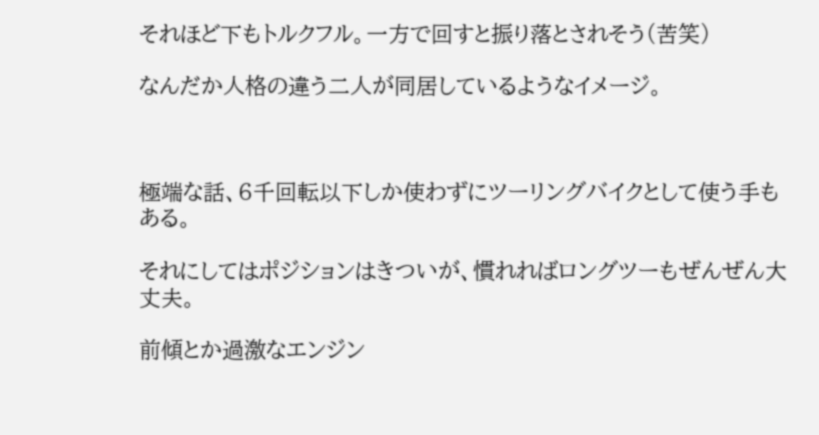それほど下もトルクフル。一方で回すと振り落とされそう(苦笑)

なんだか人格の違う二人が同居しているようなイメージ。



極端な話、6千回転以下しか使わずにツーリングバイクとして使う手もある。

それにしてはポジションはきついが、慣れればロングツーもぜんぜん大丈夫。

前傾とか過激なエンジン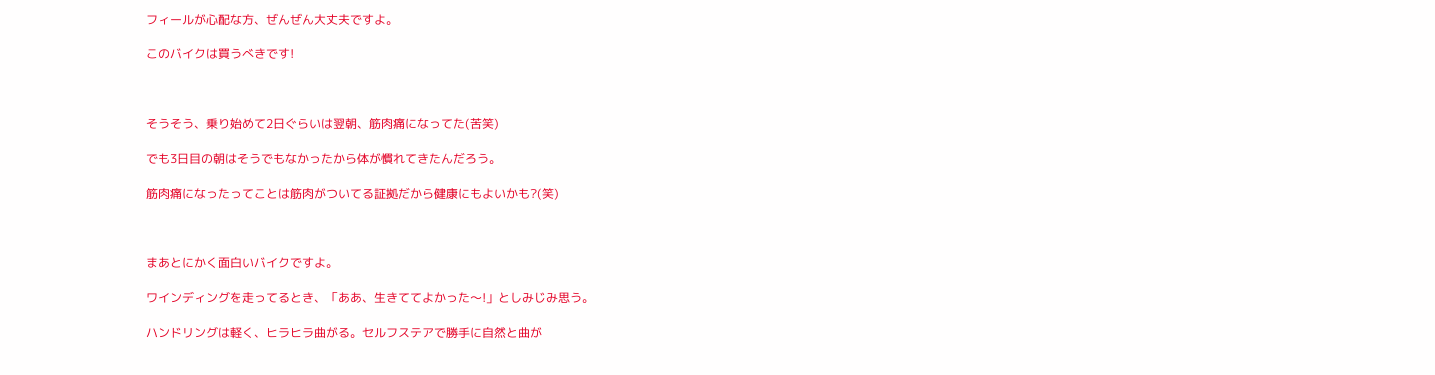フィールが心配な方、ぜんぜん大丈夫ですよ。

このバイクは買うべきです!



そうそう、乗り始めて2日ぐらいは翌朝、筋肉痛になってた(苦笑)

でも3日目の朝はそうでもなかったから体が慣れてきたんだろう。

筋肉痛になったってことは筋肉がついてる証拠だから健康にもよいかも?(笑)



まあとにかく面白いバイクですよ。

ワインディングを走ってるとき、「ああ、生きててよかった〜!」としみじみ思う。

ハンドリングは軽く、ヒラヒラ曲がる。セルフステアで勝手に自然と曲が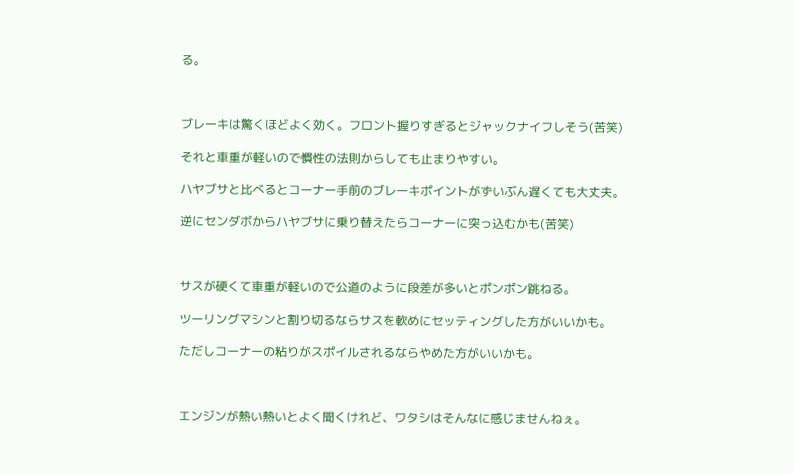る。



ブレーキは驚くほどよく効く。フロント握りすぎるとジャックナイフしそう(苦笑)

それと車重が軽いので慣性の法則からしても止まりやすい。

ハヤブサと比べるとコーナー手前のブレーキポイントがずいぶん遅くても大丈夫。

逆にセンダボからハヤブサに乗り替えたらコーナーに突っ込むかも(苦笑)



サスが硬くて車重が軽いので公道のように段差が多いとポンポン跳ねる。

ツーリングマシンと割り切るならサスを軟めにセッティングした方がいいかも。

ただしコーナーの粘りがスポイルされるならやめた方がいいかも。



エンジンが熱い熱いとよく聞くけれど、ワタシはそんなに感じませんねぇ。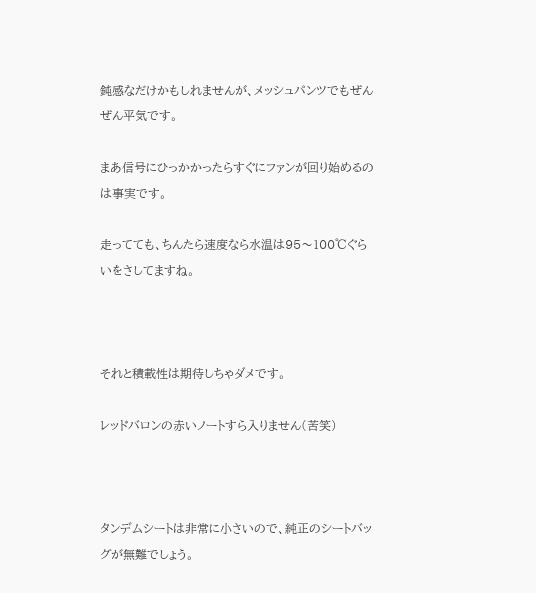鈍感なだけかもしれませんが、メッシュパンツでもぜんぜん平気です。

まあ信号にひっかかったらすぐにファンが回り始めるのは事実です。

走ってても、ちんたら速度なら水温は95〜100℃ぐらいをさしてますね。



それと積載性は期待しちゃダメです。

レッドバロンの赤いノートすら入りません(苦笑)



タンデムシートは非常に小さいので、純正のシートバッグが無難でしょう。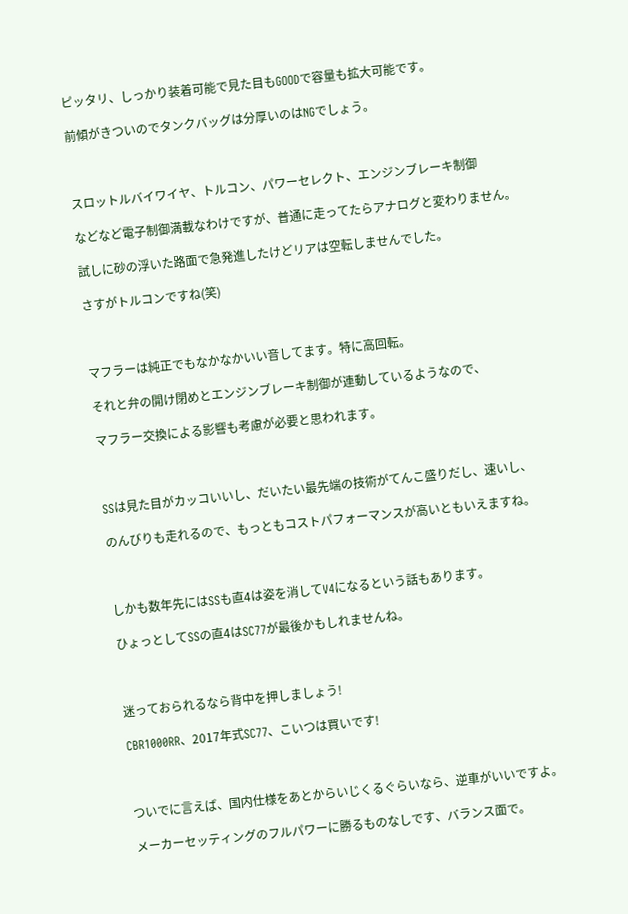ピッタリ、しっかり装着可能で見た目もGOODで容量も拡大可能です。

前傾がきついのでタンクバッグは分厚いのはNGでしょう。



スロットルバイワイヤ、トルコン、パワーセレクト、エンジンブレーキ制御

などなど電子制御満載なわけですが、普通に走ってたらアナログと変わりません。

試しに砂の浮いた路面で急発進したけどリアは空転しませんでした。

さすがトルコンですね(笑)



マフラーは純正でもなかなかいい音してます。特に高回転。

それと弁の開け閉めとエンジンブレーキ制御が連動しているようなので、

マフラー交換による影響も考慮が必要と思われます。



SSは見た目がカッコいいし、だいたい最先端の技術がてんこ盛りだし、速いし、

のんびりも走れるので、もっともコストパフォーマンスが高いともいえますね。



しかも数年先にはSSも直4は姿を消してV4になるという話もあります。

ひょっとしてSSの直4はSC77が最後かもしれませんね。



迷っておられるなら背中を押しましょう!

CBR1000RR、2017年式SC77、こいつは買いです!



ついでに言えば、国内仕様をあとからいじくるぐらいなら、逆車がいいですよ。

メーカーセッティングのフルパワーに勝るものなしです、バランス面で。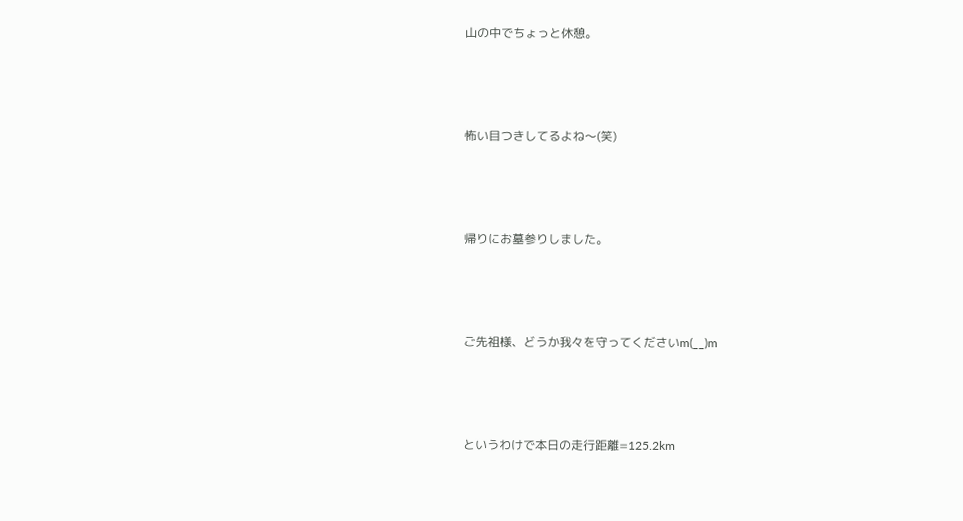山の中でちょっと休憩。



怖い目つきしてるよね〜(笑)



帰りにお墓参りしました。



ご先祖様、どうか我々を守ってくださいm(__)m



というわけで本日の走行距離=125.2km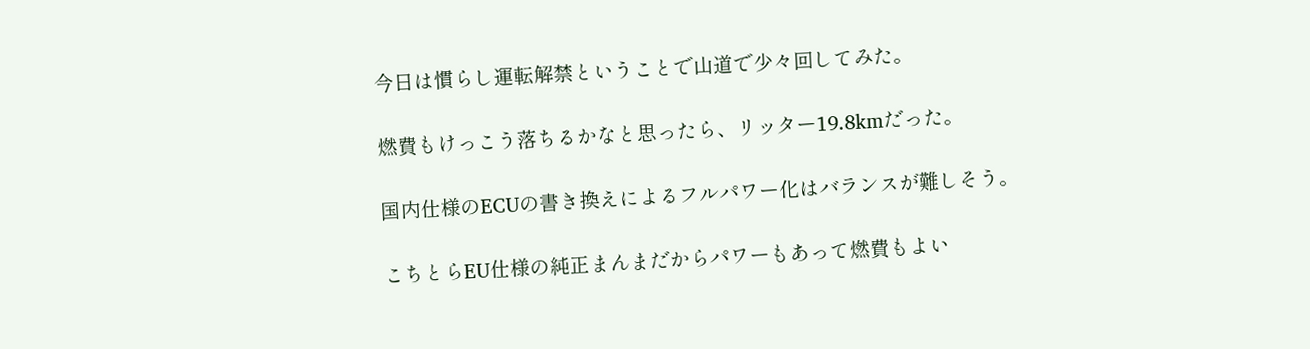今日は慣らし運転解禁ということで山道で少々回してみた。

燃費もけっこう落ちるかなと思ったら、リッター19.8kmだった。

国内仕様のECUの書き換えによるフルパワー化はバランスが難しそう。

こちとらEU仕様の純正まんまだからパワーもあって燃費もよい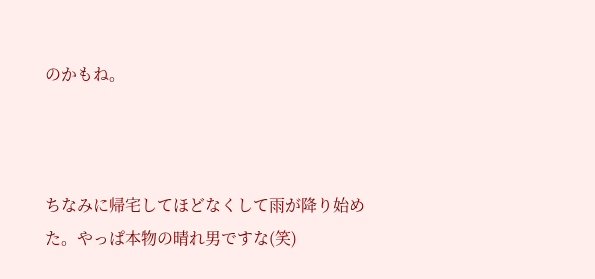のかもね。



ちなみに帰宅してほどなくして雨が降り始めた。やっぱ本物の晴れ男ですな(笑)